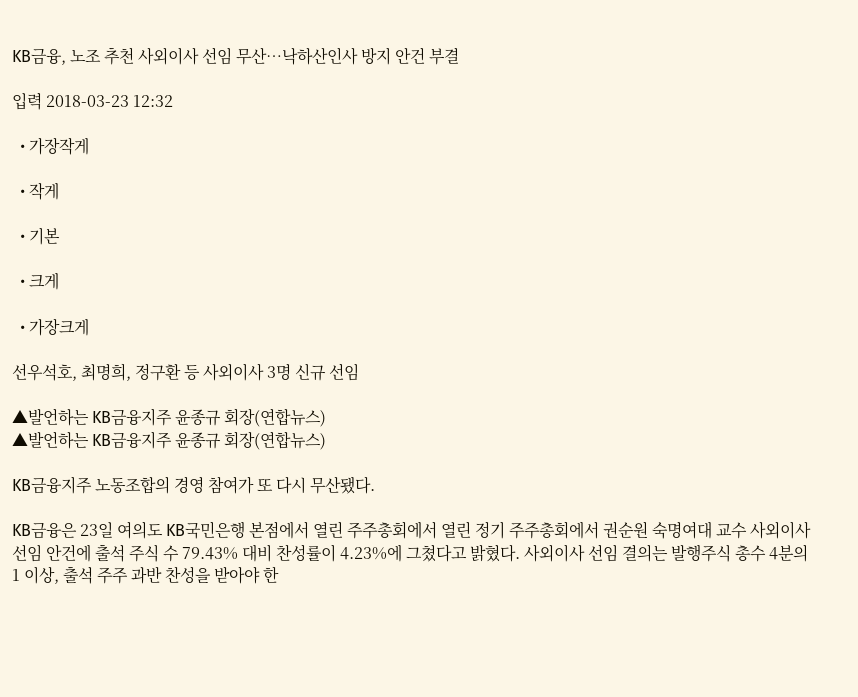KB금융, 노조 추천 사외이사 선임 무산…낙하산인사 방지 안건 부결

입력 2018-03-23 12:32

  • 가장작게

  • 작게

  • 기본

  • 크게

  • 가장크게

선우석호, 최명희, 정구환 등 사외이사 3명 신규 선임

▲발언하는 KB금융지주 윤종규 회장(연합뉴스)
▲발언하는 KB금융지주 윤종규 회장(연합뉴스)

KB금융지주 노동조합의 경영 참여가 또 다시 무산됐다.

KB금융은 23일 여의도 KB국민은행 본점에서 열린 주주총회에서 열린 정기 주주총회에서 권순원 숙명여대 교수 사외이사 선임 안건에 출석 주식 수 79.43% 대비 찬성률이 4.23%에 그쳤다고 밝혔다. 사외이사 선임 결의는 발행주식 총수 4분의 1 이상, 출석 주주 과반 찬성을 받아야 한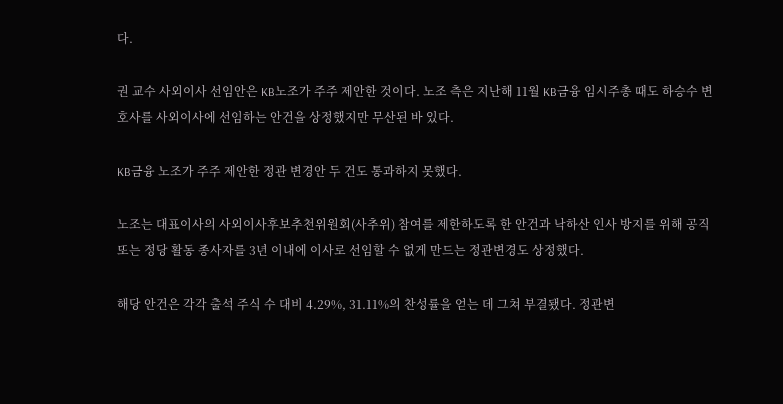다.

권 교수 사외이사 선임안은 KB노조가 주주 제안한 것이다. 노조 측은 지난해 11월 KB금융 임시주총 때도 하승수 변호사를 사외이사에 선임하는 안건을 상정했지만 무산된 바 있다.

KB금융 노조가 주주 제안한 정관 변경안 두 건도 통과하지 못했다.

노조는 대표이사의 사외이사후보추천위원회(사추위) 참여를 제한하도록 한 안건과 낙하산 인사 방지를 위해 공직 또는 정당 활동 종사자를 3년 이내에 이사로 선임할 수 없게 만드는 정관변경도 상정했다.

해당 안건은 각각 출석 주식 수 대비 4.29%, 31.11%의 찬성률을 얻는 데 그쳐 부결됐다. 정관변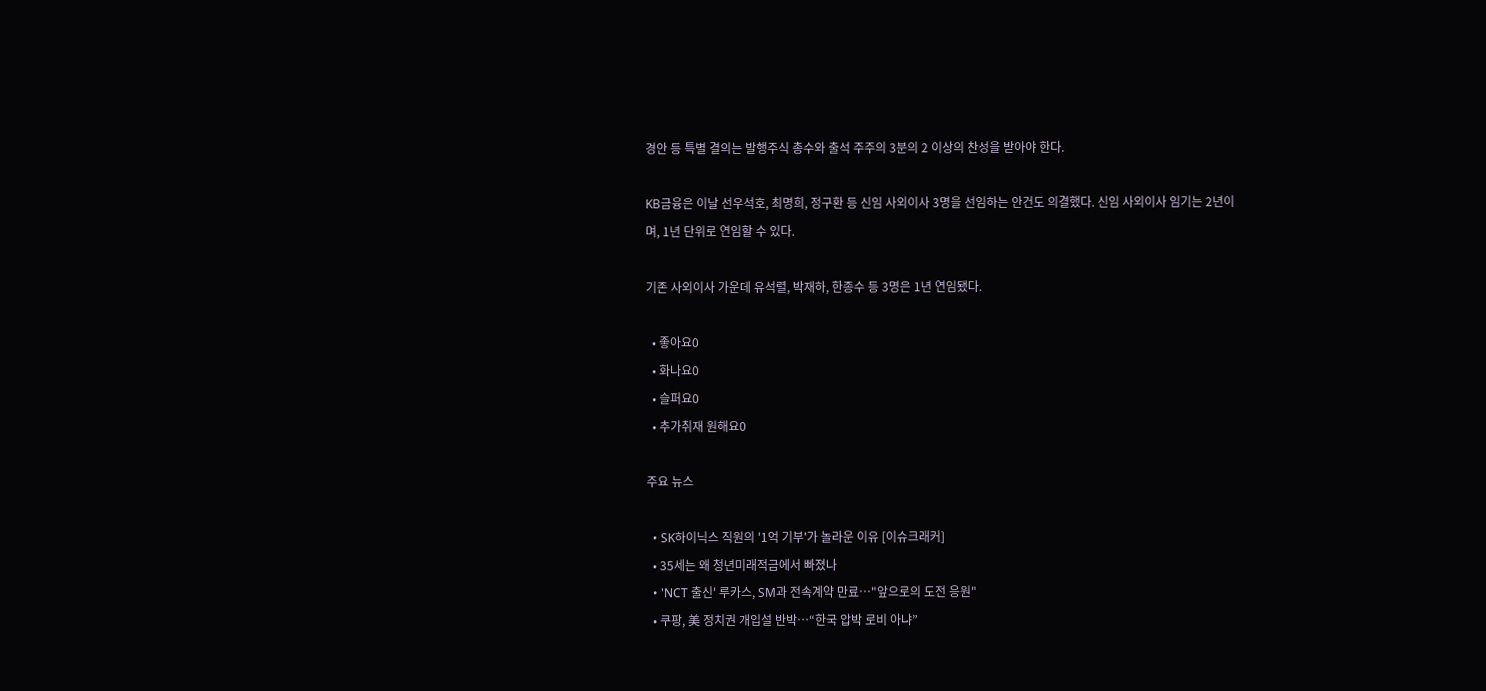경안 등 특별 결의는 발행주식 총수와 출석 주주의 3분의 2 이상의 찬성을 받아야 한다.

KB금융은 이날 선우석호, 최명희, 정구환 등 신임 사외이사 3명을 선임하는 안건도 의결했다. 신임 사외이사 임기는 2년이며, 1년 단위로 연임할 수 있다.

기존 사외이사 가운데 유석렬, 박재하, 한종수 등 3명은 1년 연임됐다.

  • 좋아요0
  • 화나요0
  • 슬퍼요0
  • 추가취재 원해요0

주요 뉴스

  • SK하이닉스 직원의 '1억 기부'가 놀라운 이유 [이슈크래커]
  • 35세는 왜 청년미래적금에서 빠졌나
  • 'NCT 출신' 루카스, SM과 전속계약 만료⋯"앞으로의 도전 응원"
  • 쿠팡, 美 정치권 개입설 반박⋯“한국 압박 로비 아냐”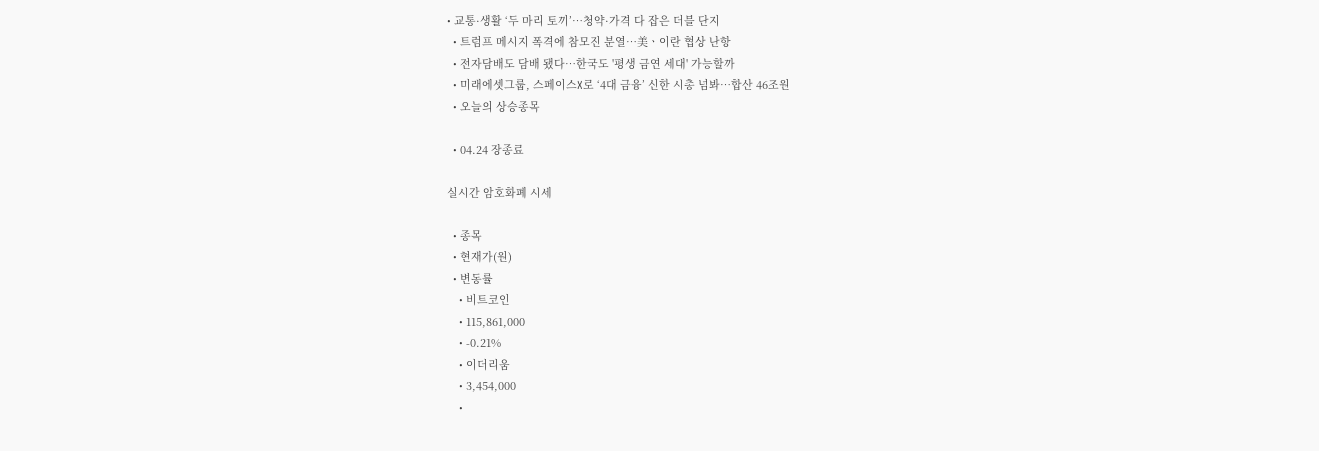• 교통·생활 ‘두 마리 토끼’⋯청약·가격 다 잡은 더블 단지
  • 트럼프 메시지 폭격에 참모진 분열⋯美ㆍ이란 협상 난항
  • 전자담배도 담배 됐다⋯한국도 '평생 금연 세대' 가능할까
  • 미래에셋그룹, 스페이스X로 ‘4대 금융’ 신한 시총 넘봐⋯합산 46조원
  • 오늘의 상승종목

  • 04.24 장종료

실시간 암호화폐 시세

  • 종목
  • 현재가(원)
  • 변동률
    • 비트코인
    • 115,861,000
    • -0.21%
    • 이더리움
    • 3,454,000
    •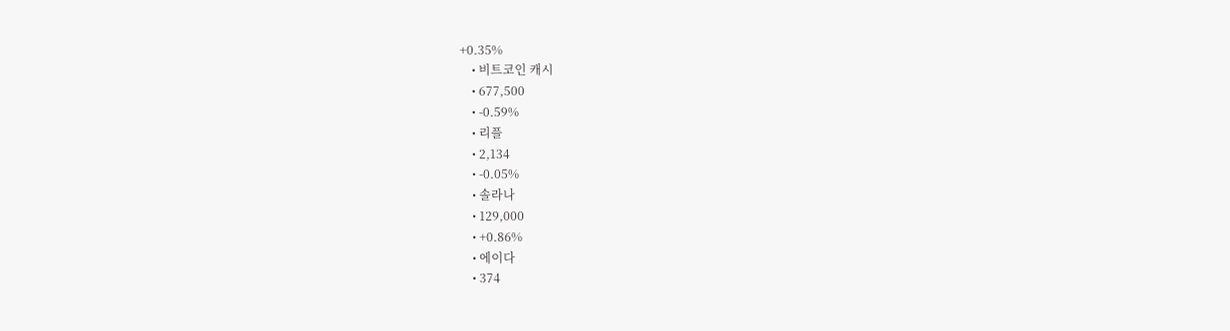+0.35%
    • 비트코인 캐시
    • 677,500
    • -0.59%
    • 리플
    • 2,134
    • -0.05%
    • 솔라나
    • 129,000
    • +0.86%
    • 에이다
    • 374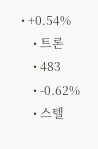• +0.54%
    • 트론
    • 483
    • -0.62%
    • 스텔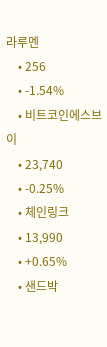라루멘
    • 256
    • -1.54%
    • 비트코인에스브이
    • 23,740
    • -0.25%
    • 체인링크
    • 13,990
    • +0.65%
    • 샌드박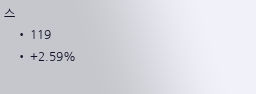스
    • 119
    • +2.59%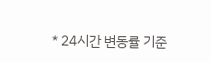* 24시간 변동률 기준